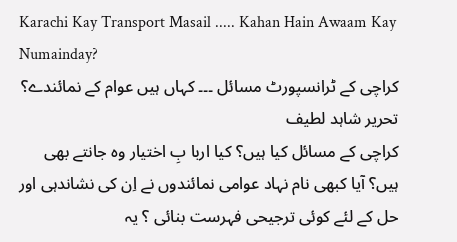Karachi Kay Transport Masail ..... Kahan Hain Awaam Kay Numainday?
کراچی کے ٹرانسپورٹ مسائل ۔۔۔ کہاں ہیں عوام کے نمائندے؟
تحریر شاہد لطیف
کراچی کے مسائل کیا ہیں؟ کیا اربا بِ اختیار وہ جانتے بھی ہیں؟ آیا کبھی نام نہاد عوامی نمائندوں نے اِن کی نشاندہی اور حل کے لئے کوئی ترجیحی فہرست بنائی ؟ یہ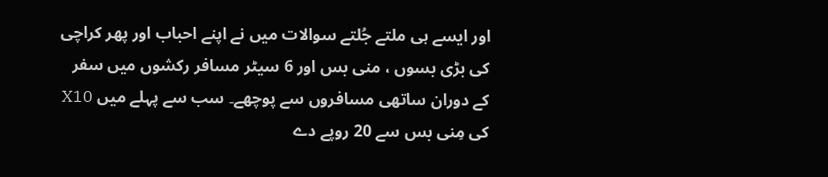اور ایسے ہی ملتے جُلتے سوالات میں نے اپنے احباب اور پھر کراچی کی بڑی بسوں ، منی بس اور 6 سیٹر مسافر رکشوں میں سفر کے دوران ساتھی مسافروں سے پوچھے۔ سب سے پہلے میں X10 کی مِنی بس سے 20 روپے دے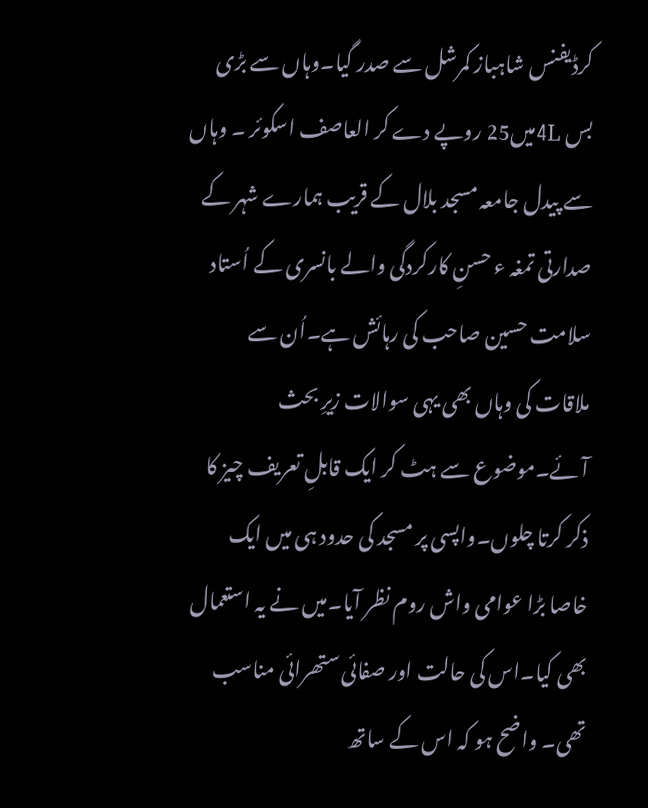کرڈیفنس شاہباز کمرشل سے صدر گیا۔وہاں سے بڑی بس 4Lمیں25 روپے دے کر العاصف اسکوئر ۔ وہاں سے پیدل جامعہ مسجد بلال کے قریب ہمارے شہر کے صدارتی تمغہ ء حسنِ کارکردگی والے بانسری کے اُستاد سلامت حسین صاحب کی رہائش ہے۔اُن سے ملاقات کی وہاں بھی یہی سوالات زیرِ بحث آئے۔موضوع سے ہٹ کر ایک قابلِ تعریف چیز کا ذکر کرتا چلوں۔واپسی پر مسجد کی حدود ہی میں ایک خاصا بڑا عوامی واش روم نظر آیا۔میں نے یہ استعمال بھی کیا۔اس کی حالت اور صفائی ستھرائی مناسب تھی۔ واضح ہو کہ اس کے ساتھ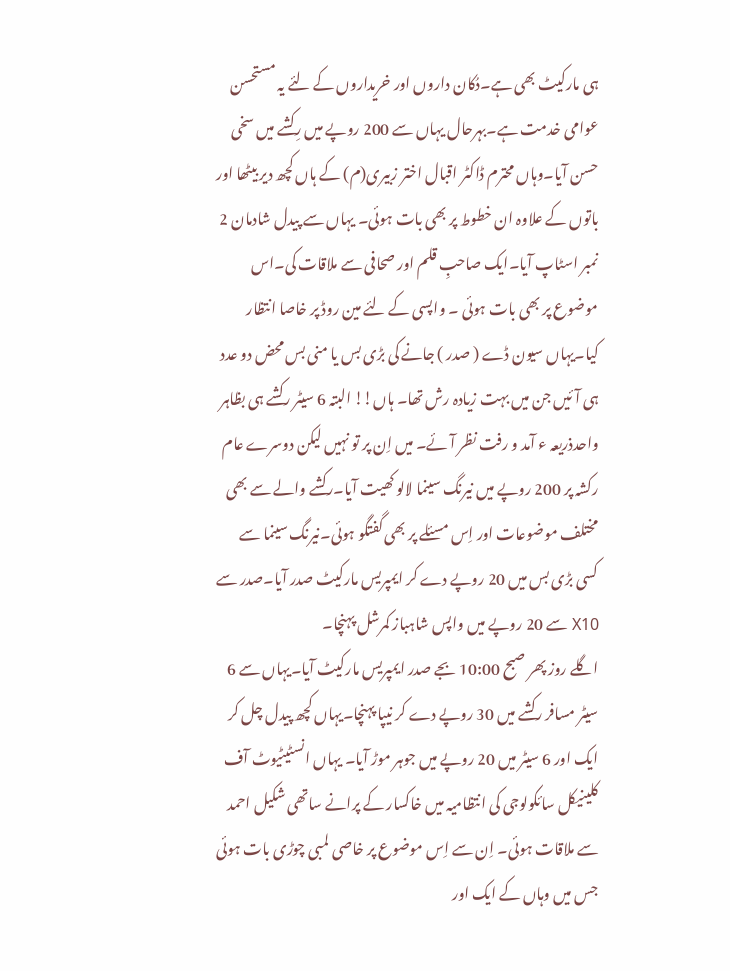ہی مارکیٹ بھی ہے۔دُکان داروں اور خریداروں کے لئے یہ مستحسن عوامی خدمت ہے۔بہرحال یہاں سے 200 روپے میں رِکشے میں سخی حسن آیا۔وہاں محترم ڈاکٹر اقبال اختر زبیری(م) کے ہاں کچھ دیر بیٹھا اور باتوں کے علاوہ ان خطوط پر بھی بات ہوئی۔ یہاں سے پیدل شادمان 2 نمبر اسٹاپ آیا۔ایک صاحبِ قلم اور صحافی سے ملاقات کی۔اس موضوع پر بھی بات ہوئی ۔ واپسی کے لئے مین روڈ پر خاصا انتظار کیا۔یہاں سیون ڈے ( صدر ) جانے کی بڑی بس یا منی بس محض دو عدد ہی آئیں جن میں بہت زیادہ رش تھا۔ ہاں!! البتہ 6 سیٹر رکشے ہی بظاہر واحدذریعہ ء آمد و رفت نظر آئے۔ میں اِن پر تو نہیں لیکن دوسرے عام رکشہ پر 200 روپے میں نیرنگ سینما لالو کھیت آیا۔رکشے والے سے بھی مختلف موضوعات اور اِس مسئلے پر بھی گفتگو ہوئی۔نیرنگ سینما سے کسی بڑی بس میں 20 روپے دے کر ایمپریس مارکیٹ صدر آیا۔صدر سے X10 سے 20 روپے میں واپس شاہباز کمرشل پہنچا۔
اگلے روز پھر صبح 10:00 بجے صدر ایمپریس مارکیٹ آیا۔یہاں سے 6 سیٹر مسافر رکشے میں 30 روپے دے کر نیپا پہنچا۔یہاں کچھ پیدل چل کر ایک اور 6 سیٹر میں 20 روپے میں جوہر موڑ آیا۔ یہاں انسٹیٹیوٹ آف کلینیکل سائکولوجی کی انتظامیہ میں خاکسار کے پرانے ساتھی شکیل احمد سے ملاقات ہوئی۔ اِن سے اِس موضوع پر خاصی لمبی چوڑی بات ہوئی جس میں وہاں کے ایک اور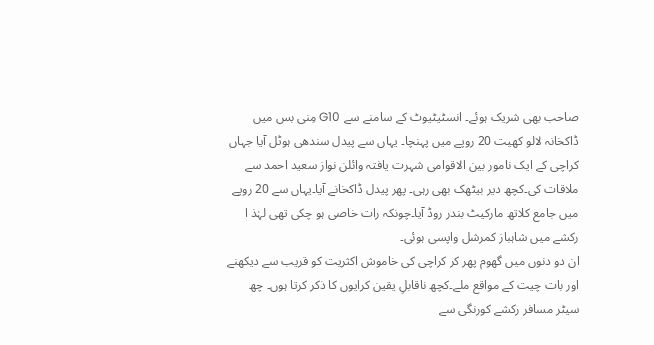صاحب بھی شریک ہوئے۔ انسٹیٹیوٹ کے سامنے سے G10 مِنی بس میں ڈاکخانہ لالو کھیت 20 روپے میں پہنچا۔ یہاں سے پیدل سندھی ہوٹل آیا جہاں کراچی کے ایک نامور بین الاقوامی شہرت یافتہ وائلن نواز سعید احمد سے ملاقات کی۔کچھ دیر بیٹھک بھی رہی۔ پھر پیدل ڈاکخانے آیا۔یہاں سے 20 روپے میں جامع کلاتھ مارکیٹ بندر روڈ آیا۔چونکہ رات خاصی ہو چکی تھی لہٰذ ا رکشے میں شاہباز کمرشل واپسی ہوئی۔
ان دو دنوں میں گھوم پھر کر کراچی کی خاموش اکثریت کو قریب سے دیکھنے اور بات چیت کے مواقع ملے۔کچھ ناقابلِ یقین کرایوں کا ذکر کرتا ہوں۔ چھ سیٹر مسافر رکشے کورنگی سے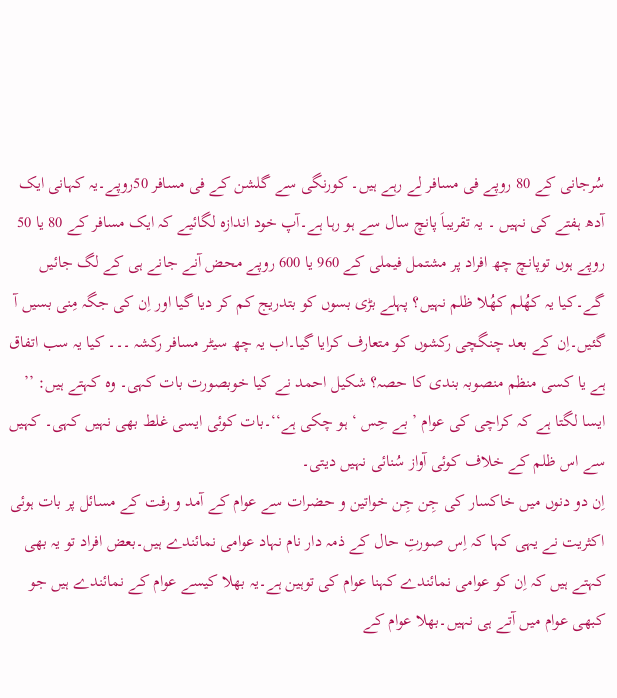سُرجانی کے 80 روپے فی مسافر لے رہے ہیں۔ کورنگی سے گلشن کے فی مسافر 50روپے۔یہ کہانی ایک آدھ ہفتے کی نہیں ۔ یہ تقریباَ پانچ سال سے ہو رہا ہے۔آپ خود اندازہ لگائیے کہ ایک مسافر کے 80 یا 50 روپے ہوں توپانچ چھ افراد پر مشتمل فیملی کے 960 یا 600 روپے محض آنے جانے ہی کے لگ جائیں گے۔کیا یہ کھُلم کھُلا ظلم نہیں؟ پہلے بڑی بسوں کو بتدریج کم کر دیا گیا اور اِن کی جگہ مِنی بسیں آ گئیں۔اِن کے بعد چنگچی رکشوں کو متعارف کرایا گیا۔اب یہ چھ سیٹر مسافر رکشہ ۔۔۔ کیا یہ سب اتفاق ہے یا کسی منظم منصوبہ بندی کا حصہ؟ شکیل احمد نے کیا خوبصورت بات کہی۔ وہ کہتے ہیں: ’’ ایسا لگتا ہے کہ کراچی کی عوام ’ بے حِس ‘ ہو چکی ہے‘‘۔بات کوئی ایسی غلط بھی نہیں کہی۔ کہیں سے اس ظلم کے خلاف کوئی آواز سُنائی نہیں دیتی۔
اِن دو دنوں میں خاکسار کی جِن جِن خواتین و حضرات سے عوام کے آمد و رفت کے مسائل پر بات ہوئی اکثریت نے یہی کہا کہ اِس صورتِ حال کے ذمہ دار نام نہاد عوامی نمائندے ہیں۔بعض افراد تو یہ بھی کہتے ہیں کہ اِن کو عوامی نمائندے کہنا عوام کی توہین ہے۔یہ بھلا کیسے عوام کے نمائندے ہیں جو کبھی عوام میں آتے ہی نہیں۔بھلا عوام کے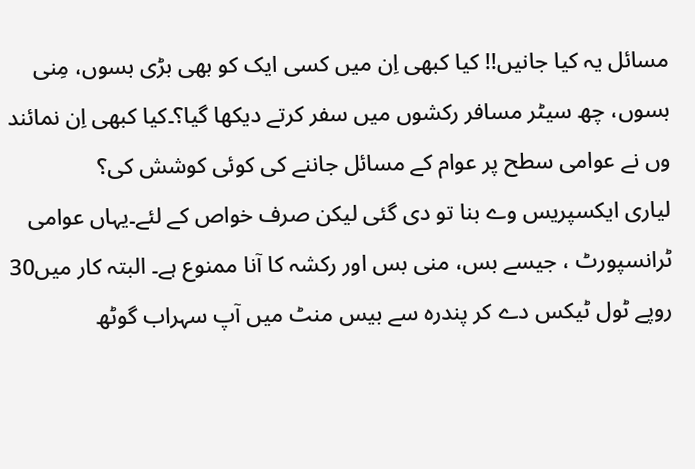مسائل یہ کیا جانیں!! کیا کبھی اِن میں کسی ایک کو بھی بڑی بسوں، مِنی بسوں، چھ سیٹر مسافر رکشوں میں سفر کرتے دیکھا گیا؟۔کیا کبھی اِن نمائند وں نے عوامی سطح پر عوام کے مسائل جاننے کی کوئی کوشش کی؟
لیاری ایکسپریس وے بنا تو دی گئی لیکن صرف خواص کے لئے۔یہاں عوامی ٹرانسپورٹ ، جیسے بس، منی بس اور رکشہ کا آنا ممنوع ہے۔ البتہ کار میں30 روپے ٹول ٹیکس دے کر پندرہ سے بیس منٹ میں آپ سہراب گوٹھ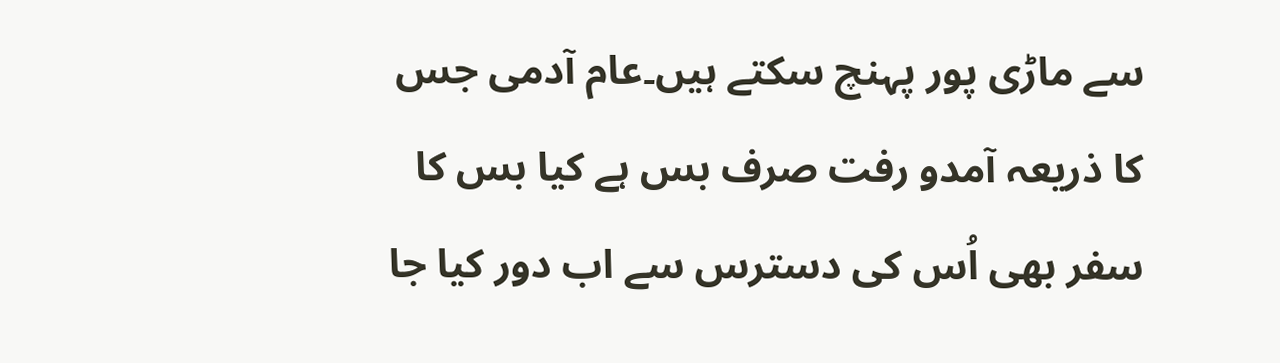سے ماڑی پور پہنچ سکتے ہیں۔عام آدمی جس کا ذریعہ آمدو رفت صرف بس ہے کیا بس کا سفر بھی اُس کی دسترس سے اب دور کیا جا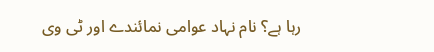رہا ہے؟ نام نہاد عوامی نمائندے اور ٹی وی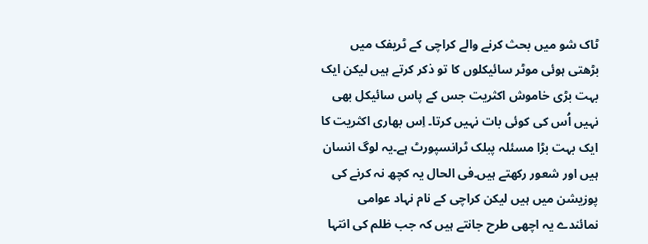ٹاک شو میں بحث کرنے والے کراچی کے ٹریفک میں بڑھتی ہوئی موٹر سائیکلوں کا تو ذکر کرتے ہیں لیکن ایک بہت بڑی خاموش اکثریت جس کے پاس سائیکل بھی نہیں اُس کی کوئی بات نہیں کرتا۔ اِس بھاری اکثریت کا ایک بہت بڑا مسئلہ پبلک ٹرانسپورٹ ہے۔یہ لوگ انسان ہیں اور شعور رکھتے ہیں۔فی الحال یہ کچھ نہ کرنے کی پوزیشن میں ہیں لیکن کراچی کے نام نہاد عوامی نمائندے یہ اچھی طرح جانتے ہیں کہ جب ظلم کی انتہا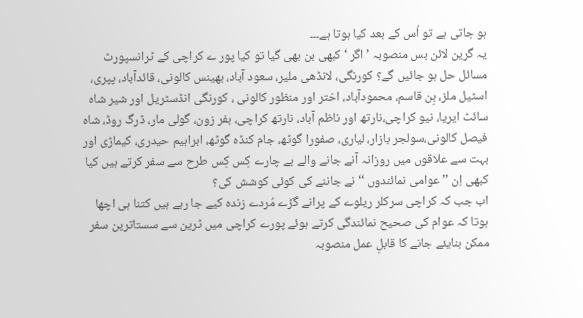ہو جاتی ہے تو اُس کے بعد کیا ہوتا ہے۔۔۔
یہ گرین لائن بس منصوبہ ’ اگر ‘ کبھی بن بھی گیا تو کیا پور ے کراچی کے ٹرانسپورٹ مسائل حل ہو جائیں گے؟ کورنگی، لانڈھی ملیر، سعود آباد، بھینس کالونی، قائدآباد، پپری، اسٹیل ملز، بِن قاسم، محمودآباد، اختر اور منظور کالونی ، کورنگی انڈسٹریل اور شیر شاہ سائٹ ایریا، نیو کراچی،نارتھ اور ناظم آباد، نارتھ کراچی، بفر زون، گولی مار، ڈرگ روڈ، شاہ فیصل کالونی،سولجر بازار، لیاری، صفورا گوٹھ، جام کنڈہ گوٹھ، ابراہیم حیدری، کیماڑی اور بہت سے علاقوں میں روزانہ آنے جانے والے بے چارے کِس کِس طرح سے سفر کرتے ہیں کیا کبھی اِن ’’ عوامی نمائندوں ‘‘ نے جاننے کی کوئی کوشش کی؟
اب جب کہ کراچی سرکلر ریلوے کے پرانے گڑے مُردے زندہ کیے جا رہے ہیں کتنا ہی اچھا ہوتا کہ عوام کی صحیح نمائندگی کرتے ہوئے پورے کراچی میں ٹرین سے سستاترین سفر ممکن بنایئے جانے کا قابلِ عمل منصوبہ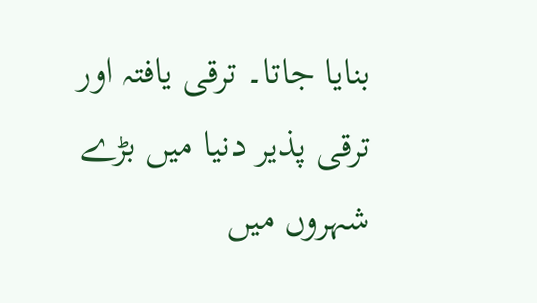بنایا جاتا۔ ترقی یافتہ اور ترقی پذیر دنیا میں بڑے شہروں میں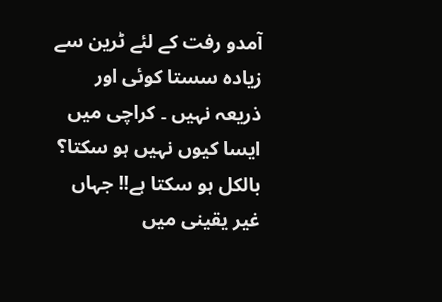آمدو رفت کے لئے ٹرین سے زیادہ سستا کوئی اور ذریعہ نہیں ۔ کراچی میں ایسا کیوں نہیں ہو سکتا؟ بالکل ہو سکتا ہے!! جہاں غیر یقینی میں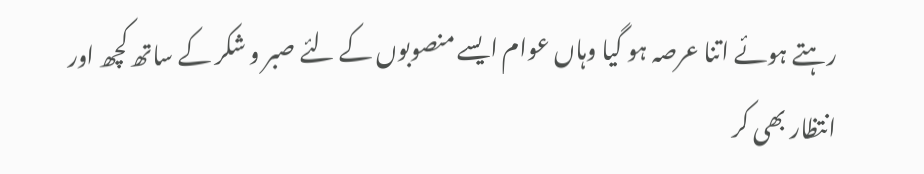رہتے ہوئے اتنا عرصہ ہو گیا وہاں عوام ایسے منصوبوں کے لئے صبر و شکر کے ساتھ کچھ اور انتظار بھی کر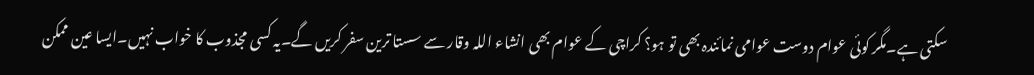سکتی ہے۔مگر کوئی عوام دوست عوامی نمائندہ بھی تو ہو؟ کراچی کے عوام بھی انشاء اللہ وقار سے سستا ترین سفر کریں گے۔یہ کسی مجذوب کا خواب نہیں۔ایسا عین ممکن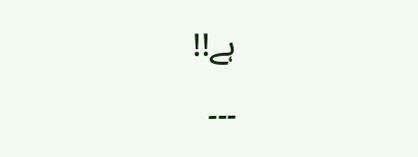ہے!!
۔۔۔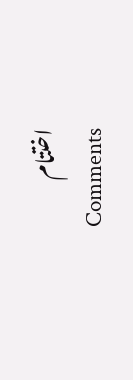اختتام
Comments